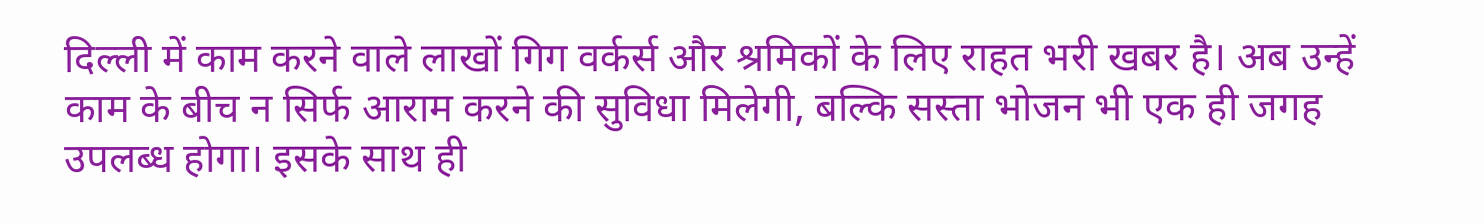दिल्ली में काम करने वाले लाखों गिग वर्कर्स और श्रमिकों के लिए राहत भरी खबर है। अब उन्हें काम के बीच न सिर्फ आराम करने की सुविधा मिलेगी, बल्कि सस्ता भोजन भी एक ही जगह उपलब्ध होगा। इसके साथ ही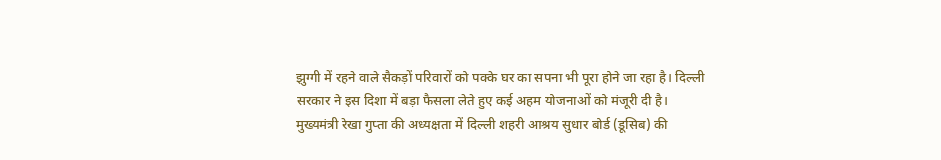झुग्गी में रहने वाले सैकड़ों परिवारों को पक्के घर का सपना भी पूरा होने जा रहा है। दिल्ली सरकार ने इस दिशा में बड़ा फैसला लेते हुए कई अहम योजनाओं को मंजूरी दी है।
मुख्यमंत्री रेखा गुप्ता की अध्यक्षता में दिल्ली शहरी आश्रय सुधार बोर्ड (डूसिब) की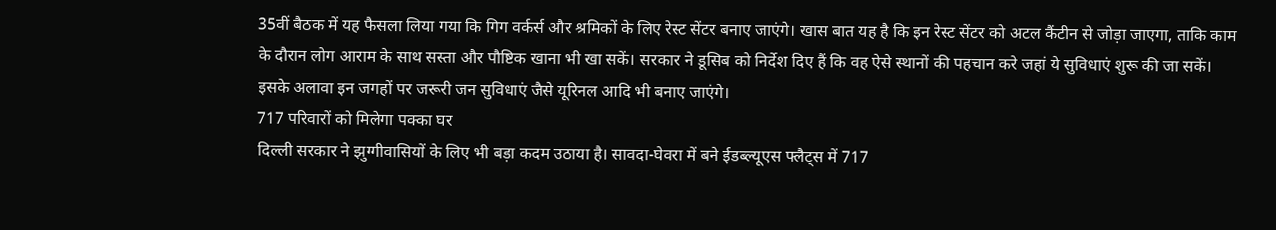35वीं बैठक में यह फैसला लिया गया कि गिग वर्कर्स और श्रमिकों के लिए रेस्ट सेंटर बनाए जाएंगे। खास बात यह है कि इन रेस्ट सेंटर को अटल कैंटीन से जोड़ा जाएगा, ताकि काम के दौरान लोग आराम के साथ सस्ता और पौष्टिक खाना भी खा सकें। सरकार ने डूसिब को निर्देश दिए हैं कि वह ऐसे स्थानों की पहचान करे जहां ये सुविधाएं शुरू की जा सकें। इसके अलावा इन जगहों पर जरूरी जन सुविधाएं जैसे यूरिनल आदि भी बनाए जाएंगे।
717 परिवारों को मिलेगा पक्का घर
दिल्ली सरकार ने झुग्गीवासियों के लिए भी बड़ा कदम उठाया है। सावदा-घेवरा में बने ईडब्ल्यूएस फ्लैट्स में 717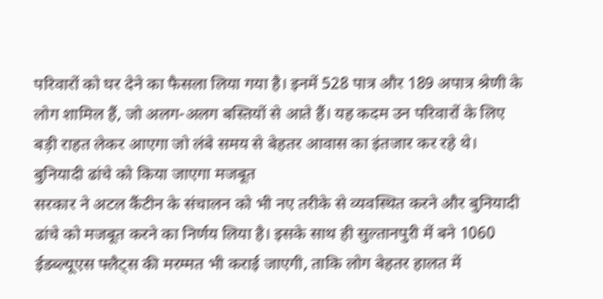परिवारों को घर देने का फैसला लिया गया है। इनमें 528 पात्र और 189 अपात्र श्रेणी के लोग शामिल हैं, जो अलग-अलग बस्तियों से आते हैं। यह कदम उन परिवारों के लिए बड़ी राहत लेकर आएगा जो लंबे समय से बेहतर आवास का इंतजार कर रहे थे।
बुनियादी ढांचे को किया जाएगा मजबूत
सरकार ने अटल कैंटीन के संचालन को भी नए तरीके से व्यवस्थित करने और बुनियादी ढांचे को मजबूत करने का निर्णय लिया है। इसके साथ ही सुल्तानपुरी में बने 1060 ईडब्ल्यूएस फ्लैट्स की मरम्मत भी कराई जाएगी, ताकि लोग बेहतर हालत में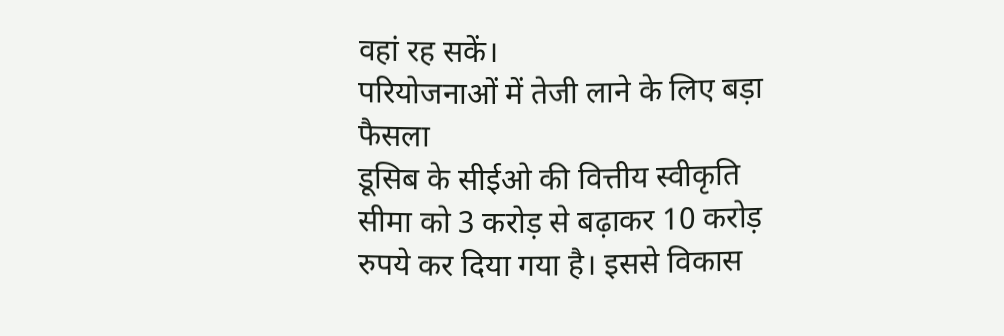वहां रह सकें।
परियोजनाओं में तेजी लाने के लिए बड़ा फैसला
डूसिब के सीईओ की वित्तीय स्वीकृति सीमा को 3 करोड़ से बढ़ाकर 10 करोड़ रुपये कर दिया गया है। इससे विकास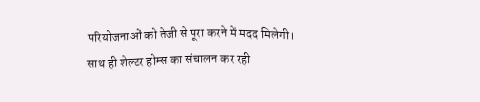परियोजनाओं को तेजी से पूरा करने में मदद मिलेगी। साथ ही शेल्टर होम्स का संचालन कर रही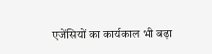एजेंसियों का कार्यकाल भी बढ़ा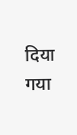दिया गया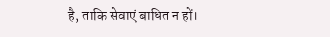है, ताकि सेवाएं बाधित न हों।